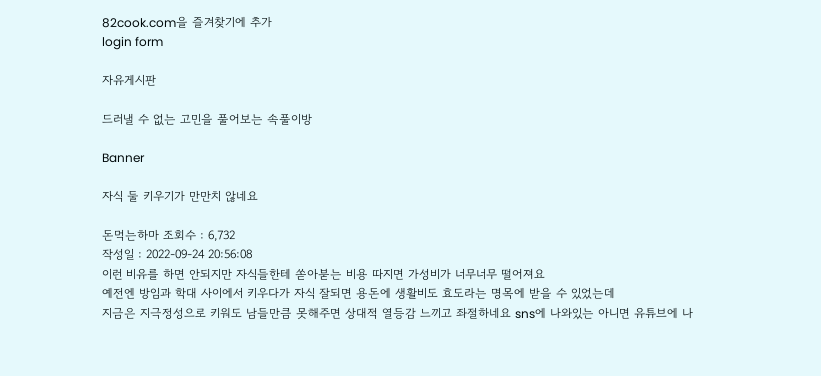82cook.com을 즐겨찾기에 추가
login form

자유게시판

드러낼 수 없는 고민을 풀어보는 속풀이방

Banner

자식 둘 키우기가 만만치 않네요

돈먹는하마 조회수 : 6,732
작성일 : 2022-09-24 20:56:08
이런 비유를 하면 안되지만 자식들한테 쏟아붇는 비용 따지면 가성비가 너무너무 떨어져요
예전엔 방임과 학대 사이에서 키우다가 자식 잘되면 용돈에 생활비도 효도라는 명목에 받을 수 있었는데
지금은 지극정성으로 키워도 남들만큼 못해주면 상대적 열등감 느끼고 좌절하네요 sns에 나와있는 아니면 유튜브에 나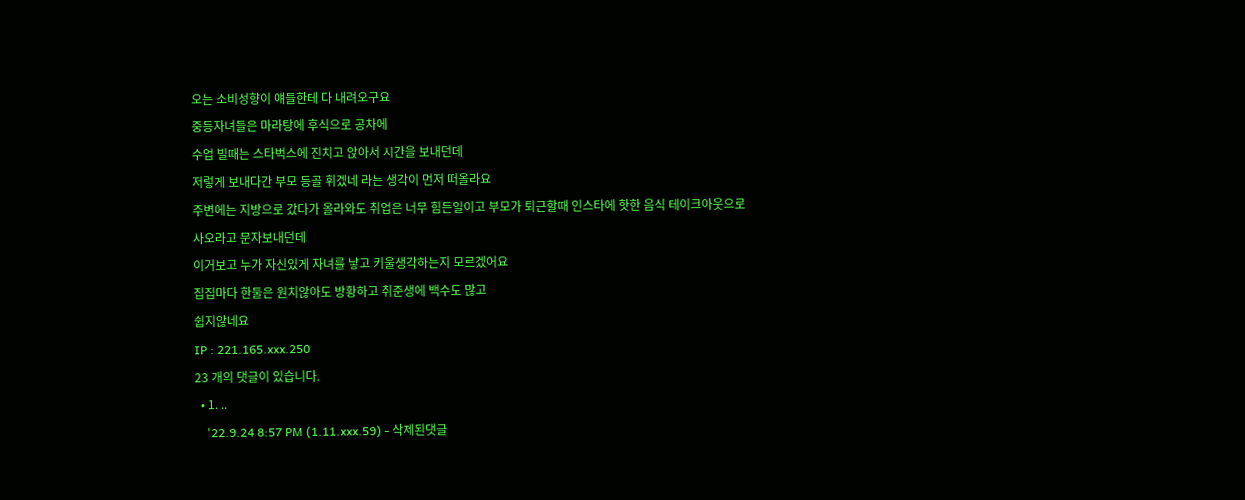오는 소비성향이 얘들한테 다 내려오구요
중등자녀들은 마라탕에 후식으로 공차에
수업 빌때는 스타벅스에 진치고 앉아서 시간을 보내던데
저렇게 보내다간 부모 등골 휘겠네 라는 생각이 먼저 떠올라요
주변에는 지방으로 갔다가 올라와도 취업은 너무 힘든일이고 부모가 퇴근할때 인스타에 핫한 음식 테이크아웃으로 사오라고 문자보내던데
이거보고 누가 자신있게 자녀를 낳고 키울생각하는지 모르겠어요
집집마다 한둘은 원치않아도 방황하고 취준생에 백수도 많고
쉽지않네요
IP : 221.165.xxx.250
23 개의 댓글이 있습니다.
  • 1. ..
    '22.9.24 8:57 PM (1.11.xxx.59) - 삭제된댓글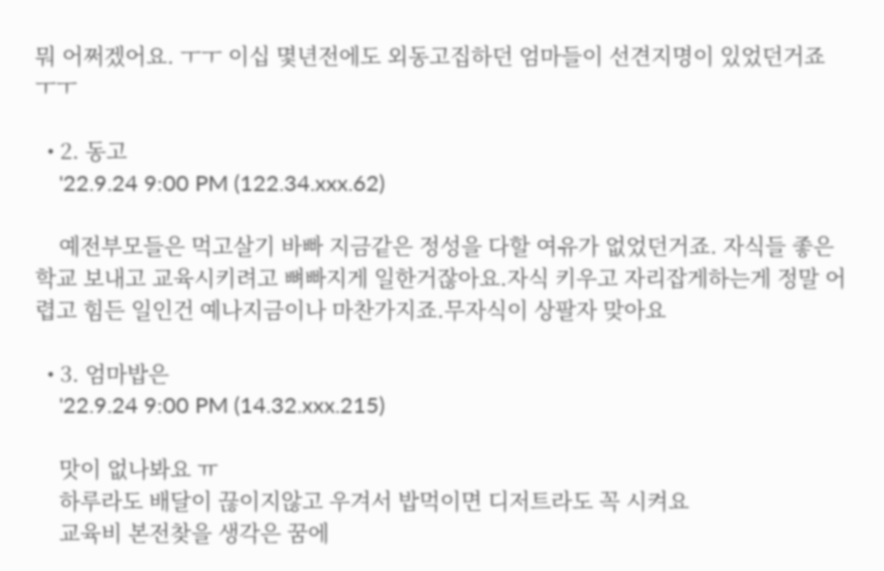뭐 어쩌겠어요. ㅜㅜ 이십 몇년전에도 외동고집하던 엄마들이 선견지명이 있었던거죠 ㅜㅜ

  • 2. 동고
    '22.9.24 9:00 PM (122.34.xxx.62)

    예전부모들은 먹고살기 바빠 지금같은 정성을 다할 여유가 없었던거죠. 자식들 좋은 학교 보내고 교육시키려고 뼈빠지게 일한거잖아요.자식 키우고 자리잡게하는게 정말 어렵고 힘든 일인건 예나지금이나 마찬가지죠.무자식이 상팔자 맞아요

  • 3. 엄마밥은
    '22.9.24 9:00 PM (14.32.xxx.215)

    맛이 없나봐요 ㅠ
    하루라도 배달이 끊이지않고 우겨서 밥먹이면 디저트라도 꼭 시켜요
    교육비 본전찾을 생각은 꿈에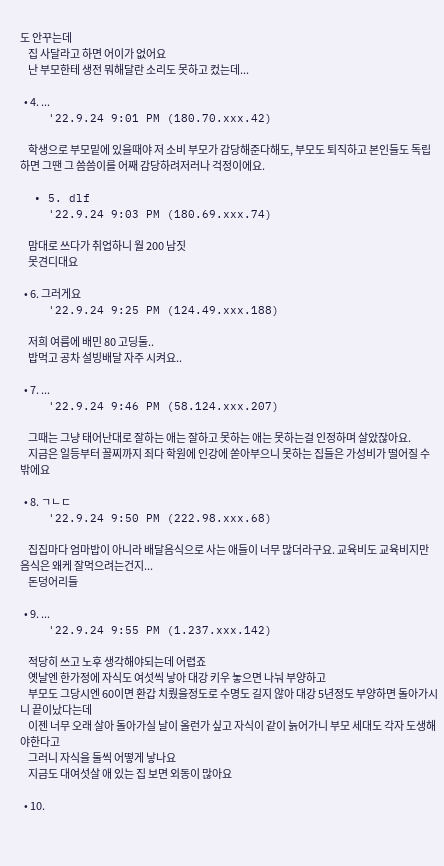도 안꾸는데
    집 사달라고 하면 어이가 없어요
    난 부모한테 생전 뭐해달란 소리도 못하고 컸는데...

  • 4. ...
    '22.9.24 9:01 PM (180.70.xxx.42)

    학생으로 부모밑에 있을때야 저 소비 부모가 감당해준다해도, 부모도 퇴직하고 본인들도 독립하면 그땐 그 씀씀이를 어째 감당하려저러나 걱정이에요.

  • 5. dlf
    '22.9.24 9:03 PM (180.69.xxx.74)

    맘대로 쓰다가 취업하니 월 200 남짓
    못견디대요

  • 6. 그러게요
    '22.9.24 9:25 PM (124.49.xxx.188)

    저희 여름에 배민 80 고딩둘..
    밥먹고 공차 설빙배달 자주 시켜요..

  • 7. ...
    '22.9.24 9:46 PM (58.124.xxx.207)

    그때는 그냥 태어난대로 잘하는 애는 잘하고 못하는 애는 못하는걸 인정하며 살았잖아요.
    지금은 일등부터 꼴찌까지 죄다 학원에 인강에 쏟아부으니 못하는 집들은 가성비가 떨어질 수 밖에요

  • 8. ㄱㄴㄷ
    '22.9.24 9:50 PM (222.98.xxx.68)

    집집마다 엄마밥이 아니라 배달음식으로 사는 애들이 너무 많더라구요. 교육비도 교육비지만 음식은 왜케 잘먹으려는건지...
    돈덩어리들

  • 9. ...
    '22.9.24 9:55 PM (1.237.xxx.142)

    적당히 쓰고 노후 생각해야되는데 어렵죠
    옛날엔 한가정에 자식도 여섯씩 낳아 대강 키우 놓으면 나눠 부양하고
    부모도 그당시엔 60이면 환갑 치뤘을정도로 수명도 길지 않아 대강 5년정도 부양하면 돌아가시니 끝이났다는데
    이젠 너무 오래 살아 돌아가실 날이 올런가 싶고 자식이 같이 늙어가니 부모 세대도 각자 도생해야한다고
    그러니 자식을 둘씩 어떻게 낳나요
    지금도 대여섯살 애 있는 집 보면 외동이 많아요

  • 10.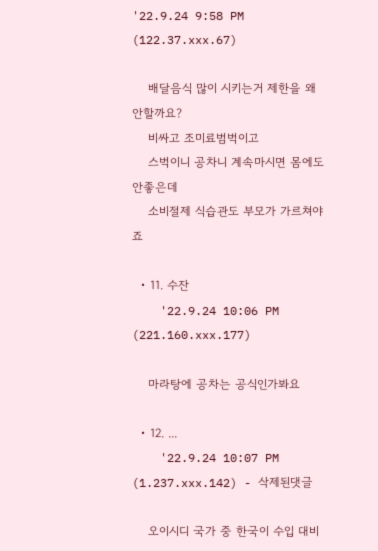'22.9.24 9:58 PM (122.37.xxx.67)

    배달음식 많이 시키는거 제한을 왜 안할까요?
    비싸고 조미료범벅이고
    스벅이니 공차니 계속마시면 몸에도 안좋은데
    소비절제 식습관도 부모가 가르쳐야죠

  • 11. 수잔
    '22.9.24 10:06 PM (221.160.xxx.177)

    마라탕에 공차는 공식인가봐요

  • 12. ...
    '22.9.24 10:07 PM (1.237.xxx.142) - 삭제된댓글

    오이시디 국가 중 한국이 수입 대비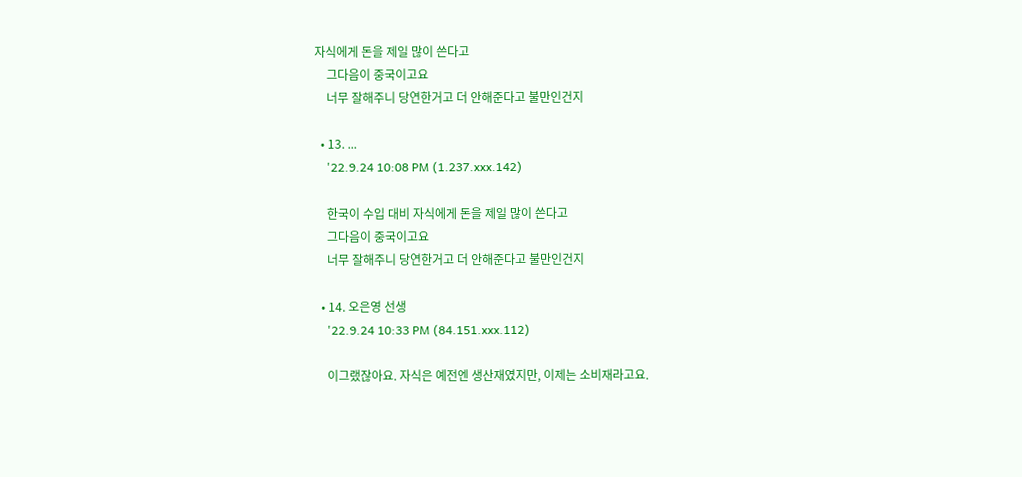자식에게 돈을 제일 많이 쓴다고
    그다음이 중국이고요
    너무 잘해주니 당연한거고 더 안해준다고 불만인건지

  • 13. ...
    '22.9.24 10:08 PM (1.237.xxx.142)

    한국이 수입 대비 자식에게 돈을 제일 많이 쓴다고
    그다음이 중국이고요
    너무 잘해주니 당연한거고 더 안해준다고 불만인건지

  • 14. 오은영 선생
    '22.9.24 10:33 PM (84.151.xxx.112)

    이그랬잖아요. 자식은 예전엔 생산재였지만, 이제는 소비재라고요.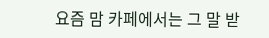요즘 맘 카페에서는 그 말 받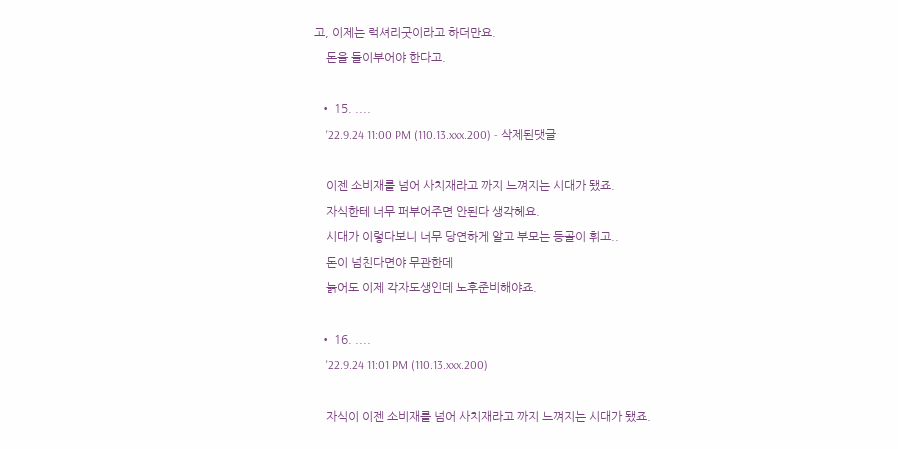고, 이제는 럭셔리굿이라고 하더만요.
    돈을 들이부어야 한다고.

  • 15. ....
    '22.9.24 11:00 PM (110.13.xxx.200) - 삭제된댓글

    이젠 소비재를 넘어 사치재라고 까지 느껴지는 시대가 됐죠.
    자식한테 너무 퍼부어주면 안된다 생각헤요.
    시대가 이렇다보니 너무 당연하게 알고 부모는 등골이 휘고..
    돈이 넘친다면야 무관한데
    늙어도 이제 각자도생인데 노후준비해야죠.

  • 16. ....
    '22.9.24 11:01 PM (110.13.xxx.200)

    자식이 이젠 소비재를 넘어 사치재라고 까지 느껴지는 시대가 됐죠.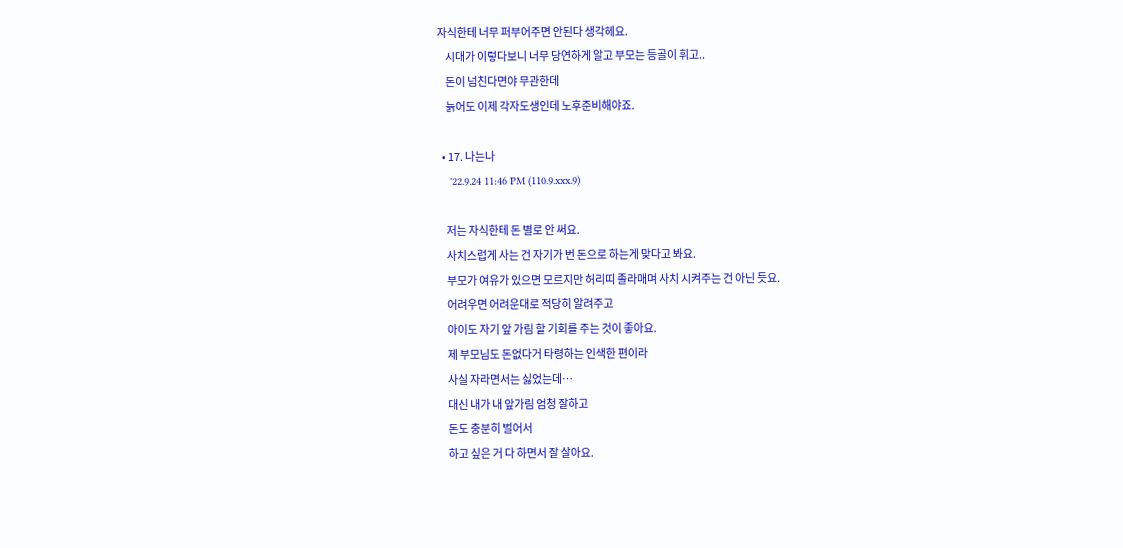자식한테 너무 퍼부어주면 안된다 생각헤요.
    시대가 이렇다보니 너무 당연하게 알고 부모는 등골이 휘고..
    돈이 넘친다면야 무관한데
    늙어도 이제 각자도생인데 노후준비해야죠.

  • 17. 나는나
    '22.9.24 11:46 PM (110.9.xxx.9)

    저는 자식한테 돈 별로 안 써요.
    사치스럽게 사는 건 자기가 번 돈으로 하는게 맞다고 봐요.
    부모가 여유가 있으면 모르지만 허리띠 졸라매며 사치 시켜주는 건 아닌 듯요.
    어려우면 어려운대로 적당히 알려주고
    아이도 자기 앞 가림 할 기회를 주는 것이 좋아요.
    제 부모님도 돈없다거 타령하는 인색한 편이라
    사실 자라면서는 싫었는데…
    대신 내가 내 앞가림 엄청 잘하고
    돈도 충분히 벌어서
    하고 싶은 거 다 하면서 잘 살아요.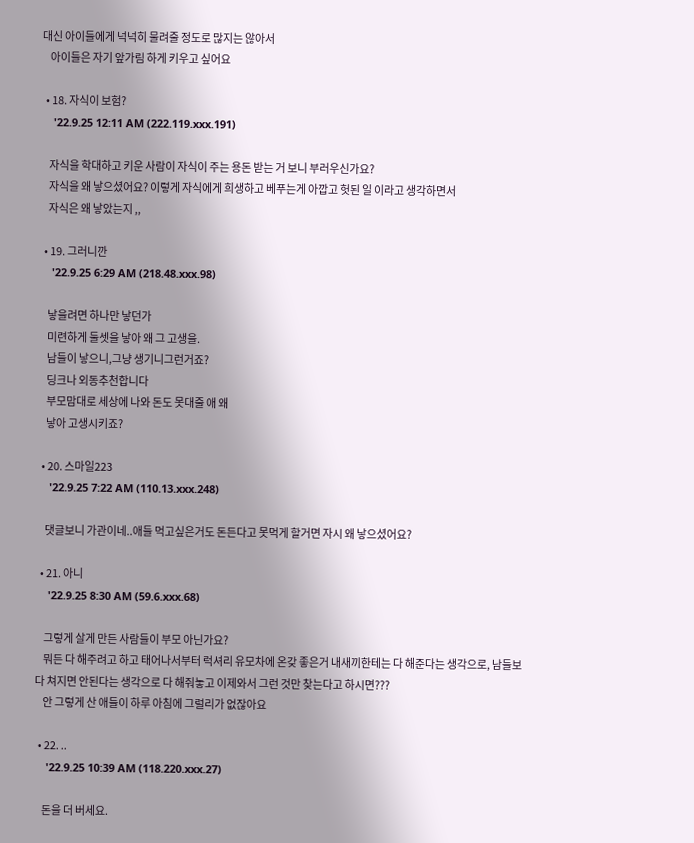대신 아이들에게 넉넉히 물려줄 정도로 많지는 않아서
    아이들은 자기 앞가림 하게 키우고 싶어요

  • 18. 자식이 보험?
    '22.9.25 12:11 AM (222.119.xxx.191)

    자식을 학대하고 키운 사람이 자식이 주는 용돈 받는 거 보니 부러우신가요?
    자식을 왜 낳으셨어요? 이렇게 자식에게 희생하고 베푸는게 아깝고 헛된 일 이라고 생각하면서
    자식은 왜 낳았는지 ,,

  • 19. 그러니깐
    '22.9.25 6:29 AM (218.48.xxx.98)

    낳을려면 하나만 낳던가
    미련하게 둘셋을 낳아 왜 그 고생을.
    남들이 낳으니,그냥 생기니그런거죠?
    딩크나 외동추천합니다
    부모맘대로 세상에 나와 돈도 못대줄 애 왜
    낳아 고생시키죠?

  • 20. 스마일223
    '22.9.25 7:22 AM (110.13.xxx.248)

    댓글보니 가관이네..애들 먹고싶은거도 돈든다고 못먹게 할거면 자시 왜 낳으셨어요?

  • 21. 아니
    '22.9.25 8:30 AM (59.6.xxx.68)

    그렇게 살게 만든 사람들이 부모 아닌가요?
    뭐든 다 해주려고 하고 태어나서부터 럭셔리 유모차에 온갖 좋은거 내새끼한테는 다 해준다는 생각으로, 남들보다 쳐지면 안된다는 생각으로 다 해줘놓고 이제와서 그런 것만 찾는다고 하시면???
    안 그렇게 산 애들이 하루 아침에 그럴리가 없잖아요

  • 22. ..
    '22.9.25 10:39 AM (118.220.xxx.27)

    돈을 더 버세요.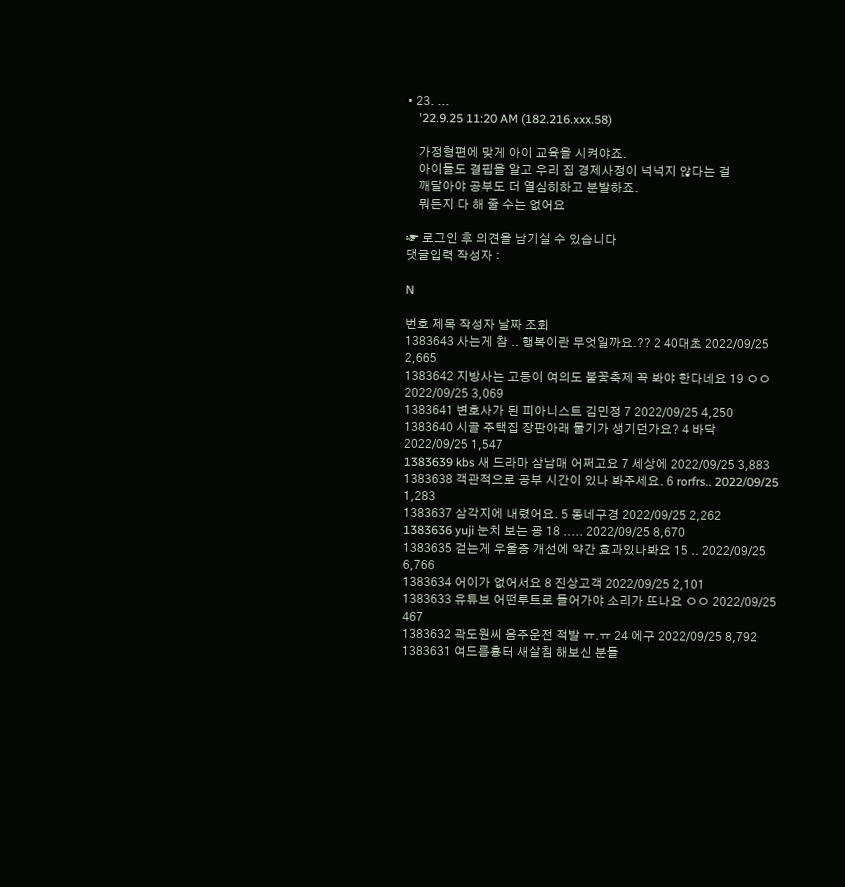• 23. ...
    '22.9.25 11:20 AM (182.216.xxx.58)

    가정형편에 맞게 아이 교육을 시켜야죠.
    아이들도 결핍을 알고 우리 집 경제사정이 넉넉지 않다는 걸
    깨달아야 공부도 더 열심히하고 분발하죠.
    뭐든지 다 해 줄 수는 없어요

☞ 로그인 후 의견을 남기실 수 있습니다
댓글입력 작성자 :

N

번호 제목 작성자 날짜 조회
1383643 사는게 참 .. 행복이란 무엇일까요.?? 2 40대초 2022/09/25 2,665
1383642 지방사는 고등이 여의도 불꽃축제 꼭 봐야 한다네요 19 ㅇㅇ 2022/09/25 3,069
1383641 변호사가 된 피아니스트 김민정 7 2022/09/25 4,250
1383640 시골 주택집 장판아래 물기가 생기던가요? 4 바닥 2022/09/25 1,547
1383639 kbs 새 드라마 삼남매 어쩌고요 7 세상에 2022/09/25 3,883
1383638 객관적으로 공부 시간이 있나 봐주세요. 6 rorfrs.. 2022/09/25 1,283
1383637 삼각지에 내렸어요. 5 동네구경 2022/09/25 2,262
1383636 yuji 눈치 보는 굥 18 ..... 2022/09/25 8,670
1383635 걷는게 우울증 개선에 약간 효과있나봐요 15 .. 2022/09/25 6,766
1383634 어이가 없어서요 8 진상고객 2022/09/25 2,101
1383633 유튜브 어떤루트로 들어가야 소리가 뜨나요 ㅇㅇ 2022/09/25 467
1383632 곽도원씨 음주운전 적발 ㅠ.ㅠ 24 에구 2022/09/25 8,792
1383631 여드름흉터 새살침 해보신 분들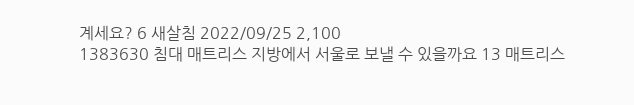계세요? 6 새살침 2022/09/25 2,100
1383630 침대 매트리스 지방에서 서울로 보낼 수 있을까요 13 매트리스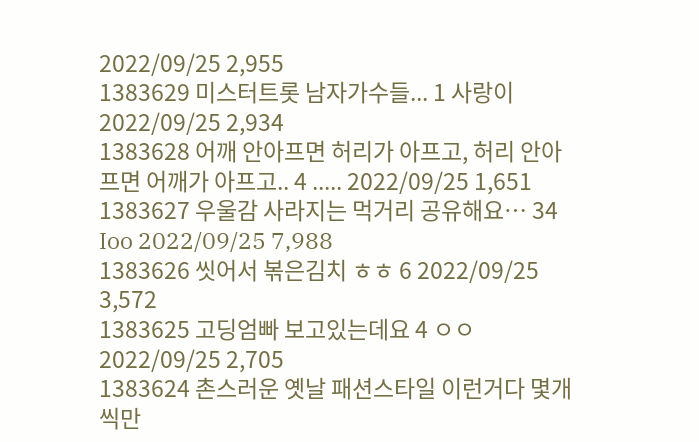2022/09/25 2,955
1383629 미스터트롯 남자가수들... 1 사랑이 2022/09/25 2,934
1383628 어깨 안아프면 허리가 아프고, 허리 안아프면 어깨가 아프고.. 4 ..... 2022/09/25 1,651
1383627 우울감 사라지는 먹거리 공유해요… 34 Ioo 2022/09/25 7,988
1383626 씻어서 볶은김치 ㅎㅎ 6 2022/09/25 3,572
1383625 고딩엄빠 보고있는데요 4 ㅇㅇ 2022/09/25 2,705
1383624 촌스러운 옛날 패션스타일 이런거다 몇개씩만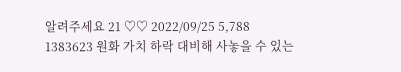알려주세요 21 ♡♡ 2022/09/25 5,788
1383623 원화 가치 하락 대비해 사놓을 수 있는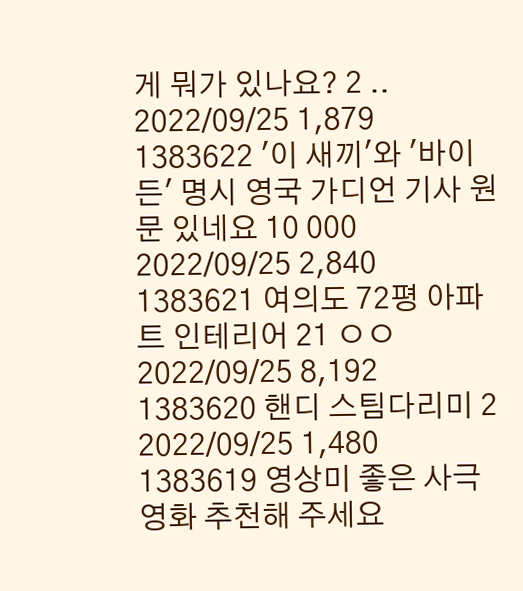게 뭐가 있나요? 2 .. 2022/09/25 1,879
1383622 '이 새끼'와 '바이든' 명시 영국 가디언 기사 원문 있네요 10 000 2022/09/25 2,840
1383621 여의도 72평 아파트 인테리어 21 ㅇㅇ 2022/09/25 8,192
1383620 핸디 스팀다리미 2 2022/09/25 1,480
1383619 영상미 좋은 사극영화 추천해 주세요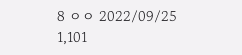8 ㅇㅇ 2022/09/25 1,101